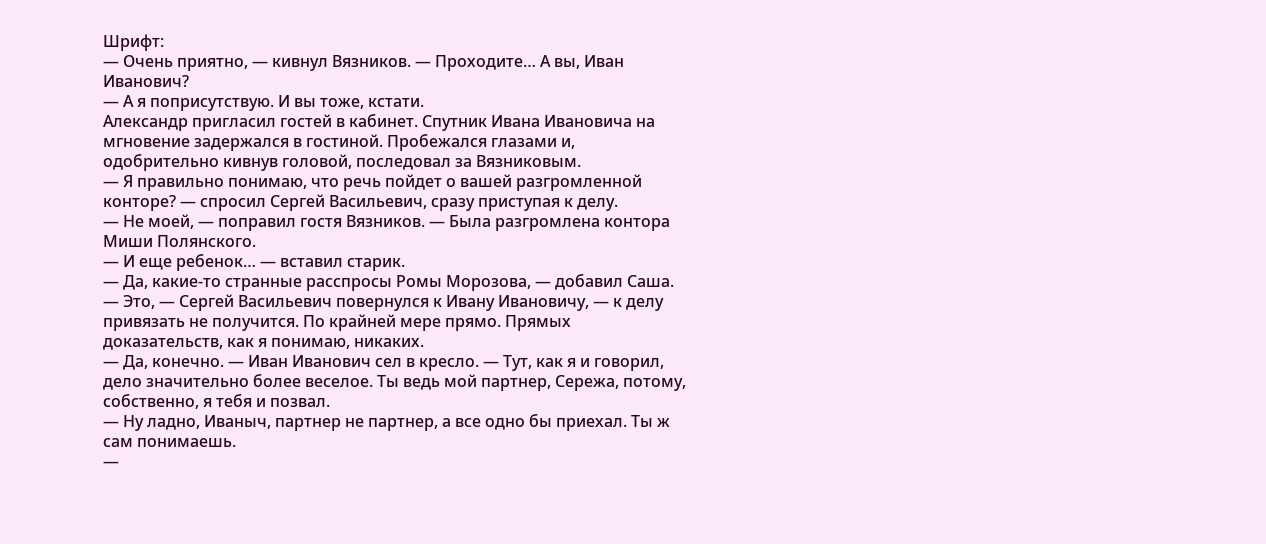Шрифт:
— Очень приятно, — кивнул Вязников. — Проходите… А вы, Иван Иванович?
— А я поприсутствую. И вы тоже, кстати.
Александр пригласил гостей в кабинет. Спутник Ивана Ивановича на мгновение задержался в гостиной. Пробежался глазами и, одобрительно кивнув головой, последовал за Вязниковым.
— Я правильно понимаю, что речь пойдет о вашей разгромленной конторе? — спросил Сергей Васильевич, сразу приступая к делу.
— Не моей, — поправил гостя Вязников. — Была разгромлена контора Миши Полянского.
— И еще ребенок… — вставил старик.
— Да, какие-то странные расспросы Ромы Морозова, — добавил Саша.
— Это, — Сергей Васильевич повернулся к Ивану Ивановичу, — к делу привязать не получится. По крайней мере прямо. Прямых доказательств, как я понимаю, никаких.
— Да, конечно. — Иван Иванович сел в кресло. — Тут, как я и говорил, дело значительно более веселое. Ты ведь мой партнер, Сережа, потому, собственно, я тебя и позвал.
— Ну ладно, Иваныч, партнер не партнер, а все одно бы приехал. Ты ж сам понимаешь.
—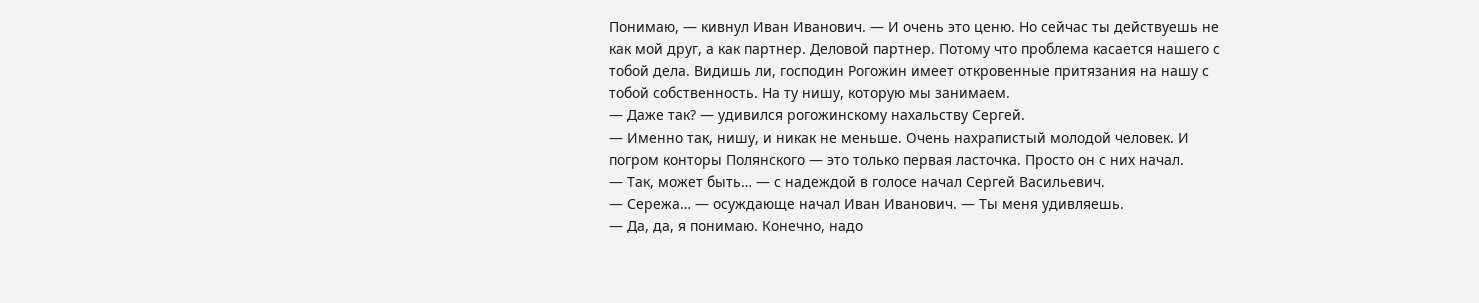Понимаю, — кивнул Иван Иванович. — И очень это ценю. Но сейчас ты действуешь не как мой друг, а как партнер. Деловой партнер. Потому что проблема касается нашего с тобой дела. Видишь ли, господин Рогожин имеет откровенные притязания на нашу с тобой собственность. На ту нишу, которую мы занимаем.
— Даже так? — удивился рогожинскому нахальству Сергей.
— Именно так, нишу, и никак не меньше. Очень нахрапистый молодой человек. И погром конторы Полянского — это только первая ласточка. Просто он с них начал.
— Так, может быть… — с надеждой в голосе начал Сергей Васильевич.
— Сережа… — осуждающе начал Иван Иванович. — Ты меня удивляешь.
— Да, да, я понимаю. Конечно, надо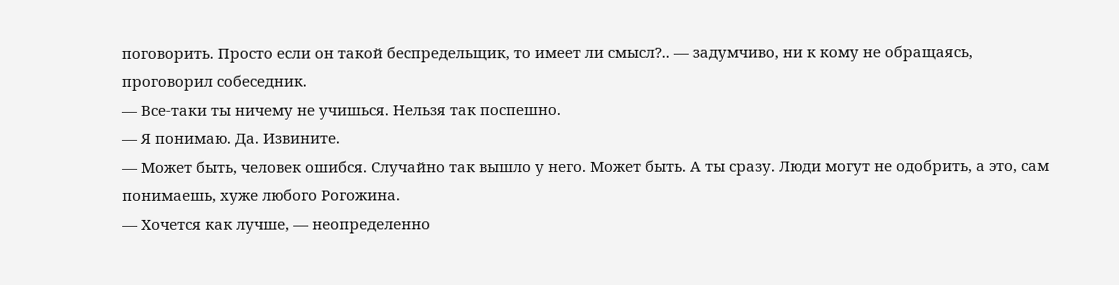поговорить. Просто если он такой беспредельщик, то имеет ли смысл?.. — задумчиво, ни к кому не обращаясь, проговорил собеседник.
— Все-таки ты ничему не учишься. Нельзя так поспешно.
— Я понимаю. Да. Извините.
— Может быть, человек ошибся. Случайно так вышло у него. Может быть. А ты сразу. Люди могут не одобрить, а это, сам понимаешь, хуже любого Рогожина.
— Хочется как лучше, — неопределенно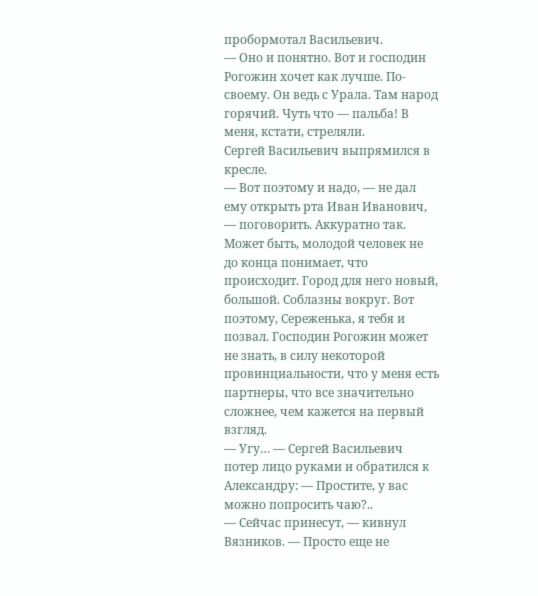пробормотал Васильевич.
— Оно и понятно. Вот и господин Рогожин хочет как лучше. По-своему. Он ведь с Урала. Там народ горячий. Чуть что — пальба! В меня, кстати, стреляли.
Сергей Васильевич выпрямился в кресле.
— Вот поэтому и надо, — не дал ему открыть рта Иван Иванович, — поговорить. Аккуратно так. Может быть, молодой человек не до конца понимает, что происходит. Город для него новый, большой. Соблазны вокруг. Вот поэтому, Сереженька, я тебя и позвал. Господин Рогожин может не знать, в силу некоторой провинциальности, что у меня есть партнеры, что все значительно сложнее, чем кажется на первый взгляд.
— Угу… — Сергей Васильевич потер лицо руками и обратился к Александру: — Простите, у вас можно попросить чаю?..
— Сейчас принесут, — кивнул Вязников. — Просто еще не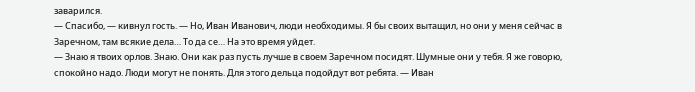заварился.
— Спасибо, — кивнул гость. — Но, Иван Иванович, люди необходимы. Я бы своих вытащил, но они у меня сейчас в Заречном, там всякие дела… То да се… На это время уйдет.
— Знаю я твоих орлов. Знаю. Они как раз пусть лучше в своем Заречном посидят. Шумные они у тебя. Я же говорю, спокойно надо. Люди могут не понять. Для этого дельца подойдут вот ребята. — Иван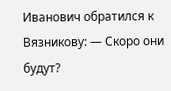Иванович обратился к Вязникову: — Скоро они будут?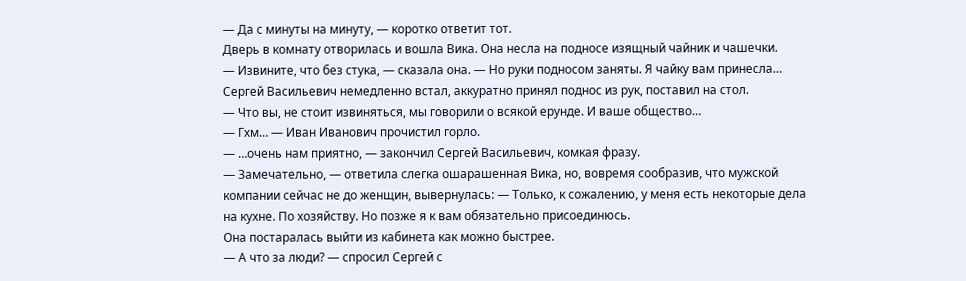— Да с минуты на минуту, — коротко ответит тот.
Дверь в комнату отворилась и вошла Вика. Она несла на подносе изящный чайник и чашечки.
— Извините, что без стука, — сказала она. — Но руки подносом заняты. Я чайку вам принесла…
Сергей Васильевич немедленно встал, аккуратно принял поднос из рук, поставил на стол.
— Что вы, не стоит извиняться, мы говорили о всякой ерунде. И ваше общество…
— Гхм… — Иван Иванович прочистил горло.
— …очень нам приятно, — закончил Сергей Васильевич, комкая фразу.
— Замечательно, — ответила слегка ошарашенная Вика, но, вовремя сообразив, что мужской компании сейчас не до женщин, вывернулась: — Только, к сожалению, у меня есть некоторые дела на кухне. По хозяйству. Но позже я к вам обязательно присоединюсь.
Она постаралась выйти из кабинета как можно быстрее.
— А что за люди? — спросил Сергей с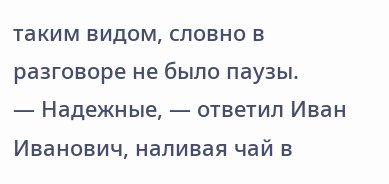таким видом, словно в разговоре не было паузы.
— Надежные, — ответил Иван Иванович, наливая чай в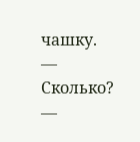чашку.
— Сколько?
—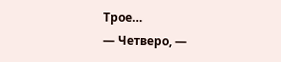Трое…
— Четверо, —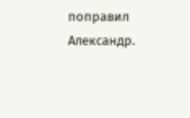поправил Александр.